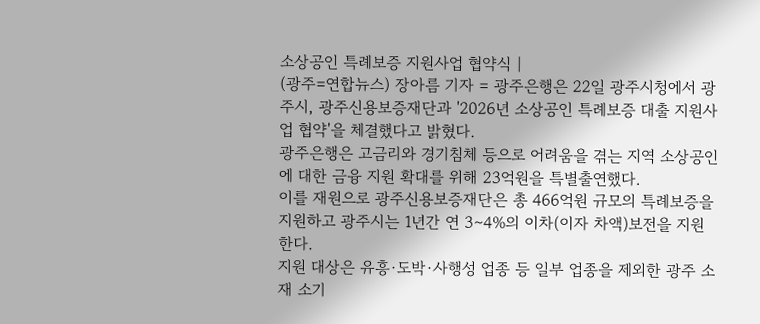소상공인 특례보증 지원사업 협약식 |
(광주=연합뉴스) 장아름 기자 = 광주은행은 22일 광주시청에서 광주시, 광주신용보증재단과 '2026년 소상공인 특례보증 대출 지원사업 협약'을 체결했다고 밝혔다.
광주은행은 고금리와 경기침체 등으로 어려움을 겪는 지역 소상공인에 대한 금융 지원 확대를 위해 23억원을 특별출연했다.
이를 재원으로 광주신용보증재단은 총 466억원 규모의 특례보증을 지원하고 광주시는 1년간 연 3∼4%의 이차(이자 차액)보전을 지원한다.
지원 대상은 유흥·도박·사행성 업종 등 일부 업종을 제외한 광주 소재 소기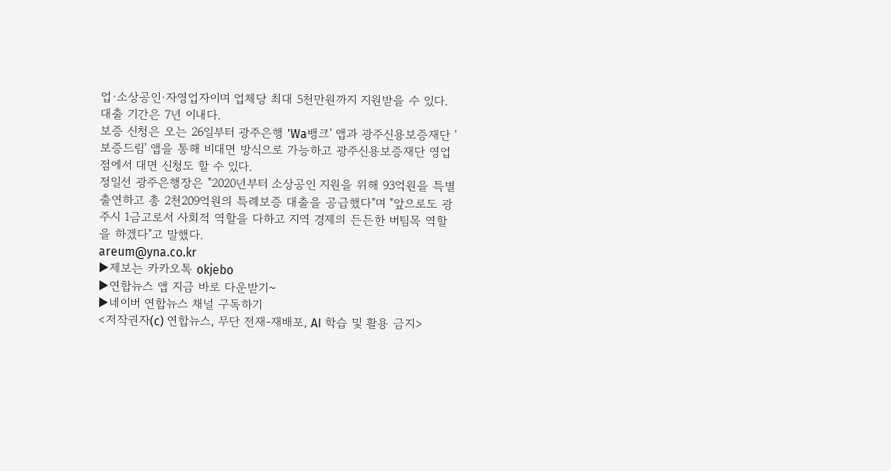업·소상공인·자영업자이며 업체당 최대 5천만원까지 지원받을 수 있다.
대출 기간은 7년 이내다.
보증 신청은 오는 26일부터 광주은행 'Wa뱅크' 앱과 광주신용보증재단 '보증드림' 앱을 통해 비대면 방식으로 가능하고 광주신용보증재단 영업점에서 대면 신청도 할 수 있다.
정일선 광주은행장은 "2020년부터 소상공인 지원을 위해 93억원을 특별출연하고 총 2천209억원의 특례보증 대출을 공급했다"며 "앞으로도 광주시 1금고로서 사회적 역할을 다하고 지역 경제의 든든한 버팀목 역할을 하겠다"고 말했다.
areum@yna.co.kr
▶제보는 카카오톡 okjebo
▶연합뉴스 앱 지금 바로 다운받기~
▶네이버 연합뉴스 채널 구독하기
<저작권자(c) 연합뉴스, 무단 전재-재배포, AI 학습 및 활용 금지>